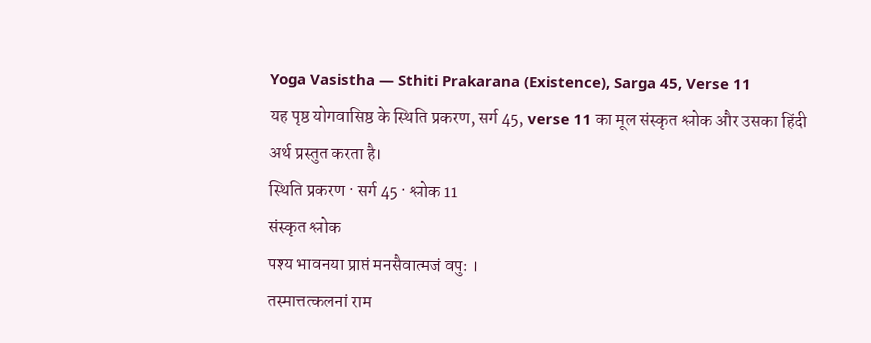Yoga Vasistha — Sthiti Prakarana (Existence), Sarga 45, Verse 11
यह पृष्ठ योगवासिष्ठ के स्थिति प्रकरण, सर्ग 45, verse 11 का मूल संस्कृत श्लोक और उसका हिंदी अर्थ प्रस्तुत करता है।
स्थिति प्रकरण · सर्ग 45 · श्लोक 11
संस्कृत श्लोक
पश्य भावनया प्राप्तं मनसैवात्मजं वपुः ।
तस्मात्तत्कलनां राम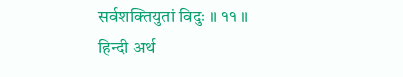सर्वशक्तियुतां विदुः ॥ ११ ॥
हिन्दी अर्थ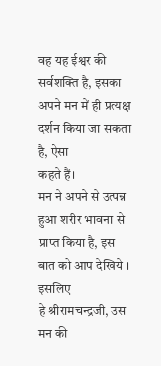वह यह ईश्वर की सर्वशक्ति है, इसका अपने मन में ही प्रत्यक्ष दर्शन किया जा सकता है, ऐसा
कहते हैं।
मन ने अपने से उत्पन्न हुआ शरीर भावना से प्राप्त किया है, इस बात को आप देखिये । इसलिए
हे श्रीरामचन्द्रजी, उस मन की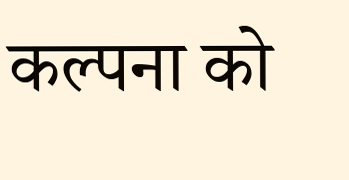कल्पना को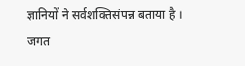ज्ञानियों ने सर्वशक्तिसंपन्न बताया है । जगत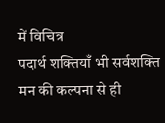में विचित्र
पदार्थ शक्तियाँ भी सर्वशक्ति मन की कल्पना से ही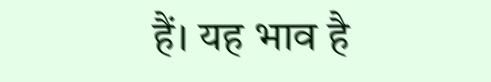हैं। यह भाव है